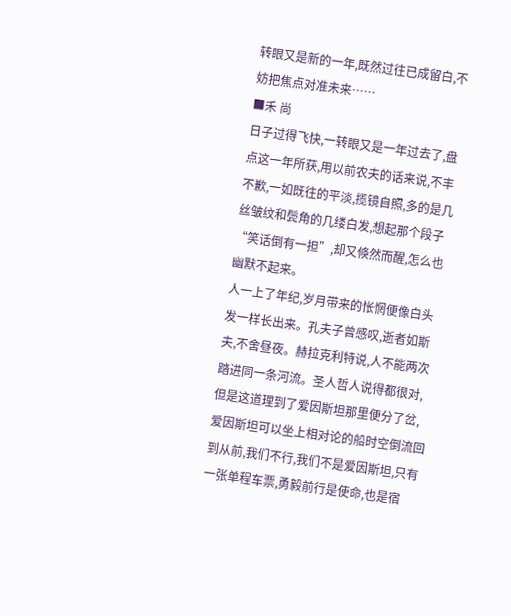转眼又是新的一年,既然过往已成留白,不妨把焦点对准未来……
■禾 尚
日子过得飞快,一转眼又是一年过去了,盘点这一年所获,用以前农夫的话来说,不丰不歉,一如既往的平淡,揽镜自照,多的是几丝皱纹和鬓角的几缕白发,想起那个段子“笑话倒有一担”,却又倏然而醒,怎么也幽默不起来。
人一上了年纪,岁月带来的怅惘便像白头发一样长出来。孔夫子曾感叹,逝者如斯夫,不舍昼夜。赫拉克利特说,人不能两次踏进同一条河流。圣人哲人说得都很对,但是这道理到了爱因斯坦那里便分了岔,爱因斯坦可以坐上相对论的船时空倒流回到从前,我们不行,我们不是爱因斯坦,只有一张单程车票,勇毅前行是使命,也是宿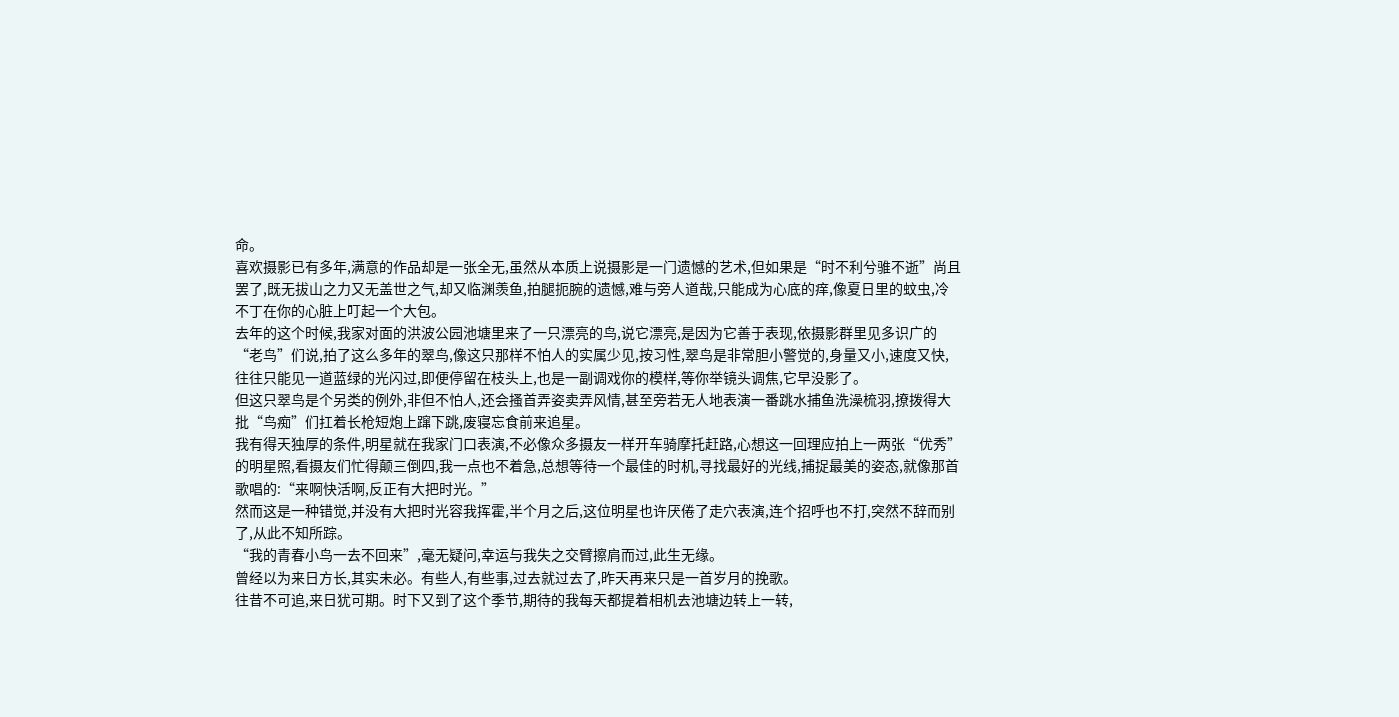命。
喜欢摄影已有多年,满意的作品却是一张全无,虽然从本质上说摄影是一门遗憾的艺术,但如果是“时不利兮骓不逝”尚且罢了,既无拔山之力又无盖世之气,却又临渊羡鱼,拍腿扼腕的遗憾,难与旁人道哉,只能成为心底的痒,像夏日里的蚊虫,冷不丁在你的心脏上叮起一个大包。
去年的这个时候,我家对面的洪波公园池塘里来了一只漂亮的鸟,说它漂亮,是因为它善于表现,依摄影群里见多识广的“老鸟”们说,拍了这么多年的翠鸟,像这只那样不怕人的实属少见,按习性,翠鸟是非常胆小警觉的,身量又小,速度又快,往往只能见一道蓝绿的光闪过,即便停留在枝头上,也是一副调戏你的模样,等你举镜头调焦,它早没影了。
但这只翠鸟是个另类的例外,非但不怕人,还会搔首弄姿卖弄风情,甚至旁若无人地表演一番跳水捕鱼洗澡梳羽,撩拨得大批“鸟痴”们扛着长枪短炮上蹿下跳,废寝忘食前来追星。
我有得天独厚的条件,明星就在我家门口表演,不必像众多摄友一样开车骑摩托赶路,心想这一回理应拍上一两张“优秀”的明星照,看摄友们忙得颠三倒四,我一点也不着急,总想等待一个最佳的时机,寻找最好的光线,捕捉最美的姿态,就像那首歌唱的:“来啊快活啊,反正有大把时光。”
然而这是一种错觉,并没有大把时光容我挥霍,半个月之后,这位明星也许厌倦了走穴表演,连个招呼也不打,突然不辞而别了,从此不知所踪。
“我的青春小鸟一去不回来”,毫无疑问,幸运与我失之交臂擦肩而过,此生无缘。
曾经以为来日方长,其实未必。有些人,有些事,过去就过去了,昨天再来只是一首岁月的挽歌。
往昔不可追,来日犹可期。时下又到了这个季节,期待的我每天都提着相机去池塘边转上一转,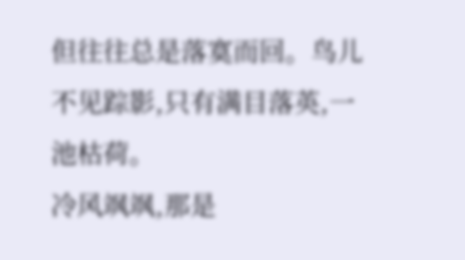但往往总是落寞而回。鸟儿不见踪影,只有满目落英,一池枯荷。
冷风飒飒,那是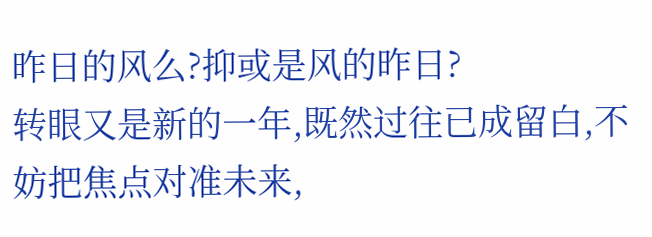昨日的风么?抑或是风的昨日?
转眼又是新的一年,既然过往已成留白,不妨把焦点对准未来,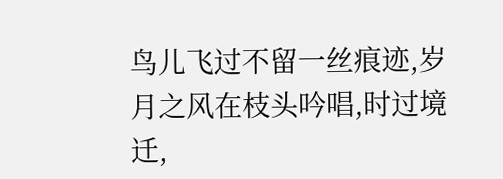鸟儿飞过不留一丝痕迹,岁月之风在枝头吟唱,时过境迁,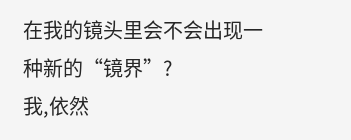在我的镜头里会不会出现一种新的“镜界”?
我,依然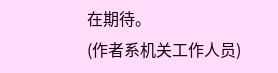在期待。
(作者系机关工作人员)